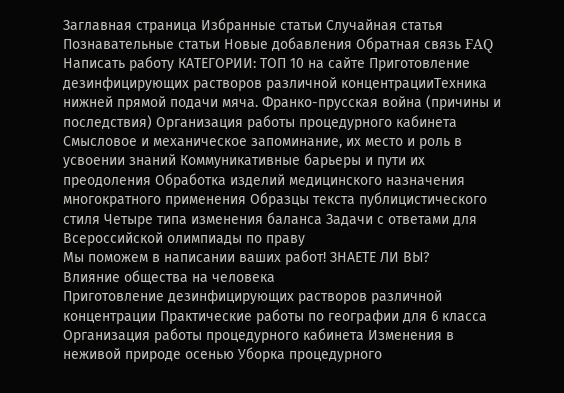Заглавная страница Избранные статьи Случайная статья Познавательные статьи Новые добавления Обратная связь FAQ Написать работу КАТЕГОРИИ: ТОП 10 на сайте Приготовление дезинфицирующих растворов различной концентрацииТехника нижней прямой подачи мяча. Франко-прусская война (причины и последствия) Организация работы процедурного кабинета Смысловое и механическое запоминание, их место и роль в усвоении знаний Коммуникативные барьеры и пути их преодоления Обработка изделий медицинского назначения многократного применения Образцы текста публицистического стиля Четыре типа изменения баланса Задачи с ответами для Всероссийской олимпиады по праву
Мы поможем в написании ваших работ! ЗНАЕТЕ ЛИ ВЫ?
Влияние общества на человека
Приготовление дезинфицирующих растворов различной концентрации Практические работы по географии для 6 класса Организация работы процедурного кабинета Изменения в неживой природе осенью Уборка процедурного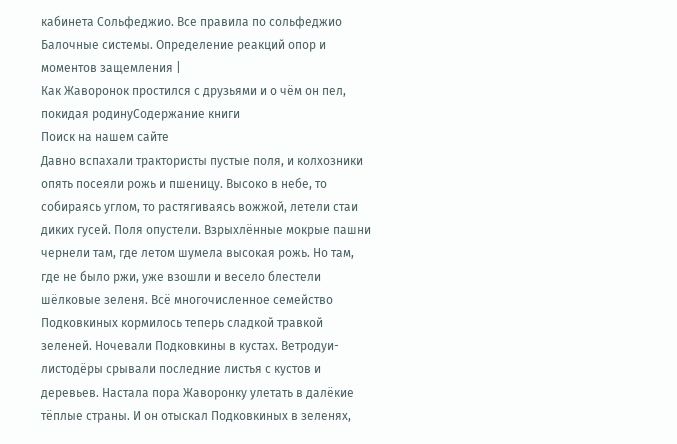кабинета Сольфеджио. Все правила по сольфеджио Балочные системы. Определение реакций опор и моментов защемления |
Как Жаворонок простился с друзьями и о чём он пел, покидая родинуСодержание книги
Поиск на нашем сайте
Давно вспахали трактористы пустые поля, и колхозники опять посеяли рожь и пшеницу. Высоко в небе, то собираясь углом, то растягиваясь вожжой, летели стаи диких гусей. Поля опустели. Взрыхлённые мокрые пашни чернели там, где летом шумела высокая рожь. Но там, где не было ржи, уже взошли и весело блестели шёлковые зеленя. Всё многочисленное семейство Подковкиных кормилось теперь сладкой травкой зеленей. Ночевали Подковкины в кустах. Ветродуи-листодёры срывали последние листья с кустов и деревьев. Настала пора Жаворонку улетать в далёкие тёплые страны. И он отыскал Подковкиных в зеленях,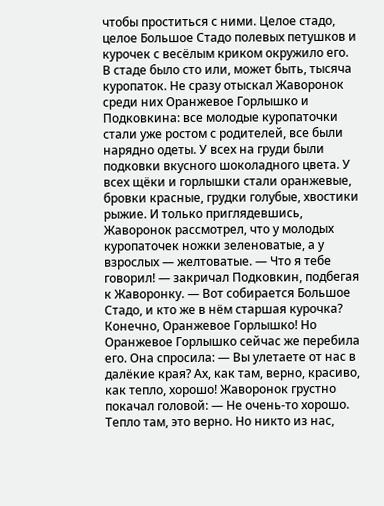чтобы проститься с ними. Целое стадо, целое Большое Стадо полевых петушков и курочек с весёлым криком окружило его. В стаде было сто или, может быть, тысяча куропаток. Не сразу отыскал Жаворонок среди них Оранжевое Горлышко и Подковкина: все молодые куропаточки стали уже ростом с родителей, все были нарядно одеты. У всех на груди были подковки вкусного шоколадного цвета. У всех щёки и горлышки стали оранжевые, бровки красные, грудки голубые, хвостики рыжие. И только приглядевшись, Жаворонок рассмотрел, что у молодых куропаточек ножки зеленоватые, а у взрослых — желтоватые. — Что я тебе говорил! — закричал Подковкин, подбегая к Жаворонку. — Вот собирается Большое Стадо, и кто же в нём старшая курочка? Конечно, Оранжевое Горлышко! Но Оранжевое Горлышко сейчас же перебила его. Она спросила: — Вы улетаете от нас в далёкие края? Ах, как там, верно, красиво, как тепло, хорошо! Жаворонок грустно покачал головой: — Не очень-то хорошо. Тепло там, это верно. Но никто из нас,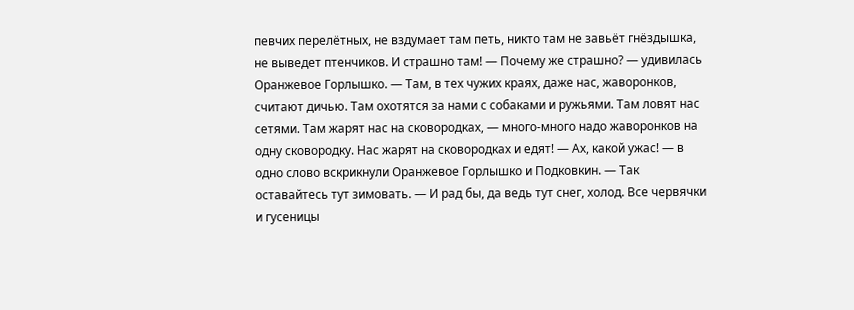певчих перелётных, не вздумает там петь, никто там не завьёт гнёздышка, не выведет птенчиков. И страшно там! — Почему же страшно? — удивилась Оранжевое Горлышко. — Там, в тех чужих краях, даже нас, жаворонков, считают дичью. Там охотятся за нами с собаками и ружьями. Там ловят нас сетями. Там жарят нас на сковородках, — много-много надо жаворонков на одну сковородку. Нас жарят на сковородках и едят! — Ах, какой ужас! — в одно слово вскрикнули Оранжевое Горлышко и Подковкин. — Так оставайтесь тут зимовать. — И рад бы, да ведь тут снег, холод. Все червячки и гусеницы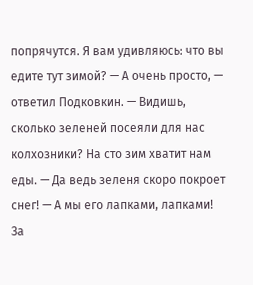попрячутся. Я вам удивляюсь: что вы едите тут зимой? — А очень просто, — ответил Подковкин. — Видишь, сколько зеленей посеяли для нас колхозники? На сто зим хватит нам еды. — Да ведь зеленя скоро покроет снег! — А мы его лапками, лапками! За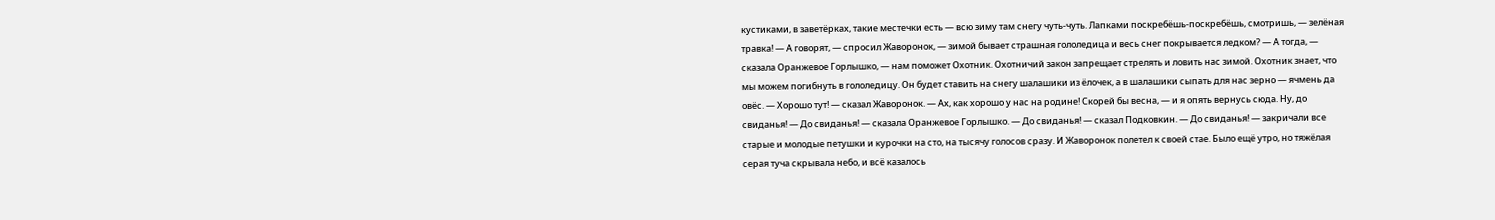кустиками, в заветёрках, такие местечки есть — всю зиму там снегу чуть-чуть. Лапками поскребёшь-поскребёшь, смотришь, — зелёная травка! — А говорят, — спросил Жаворонок, — зимой бывает страшная гололедица и весь снег покрывается ледком? — А тогда, — сказала Оранжевое Горлышко, — нам поможет Охотник. Охотничий закон запрещает стрелять и ловить нас зимой. Охотник знает, что мы можем погибнуть в гололедицу. Он будет ставить на снегу шалашики из ёлочек, а в шалашики сыпать для нас зерно — ячмень да овёс. — Хорошо тут! — сказал Жаворонок. — Ах, как хорошо у нас на родине! Скорей бы весна, — и я опять вернусь сюда. Ну, до свиданья! — До свиданья! — сказала Оранжевое Горлышко. — До свиданья! — сказал Подковкин. — До свиданья! — закричали все старые и молодые петушки и курочки на сто, на тысячу голосов сразу. И Жаворонок полетел к своей стае. Было ещё утро, но тяжёлая серая туча скрывала небо, и всё казалось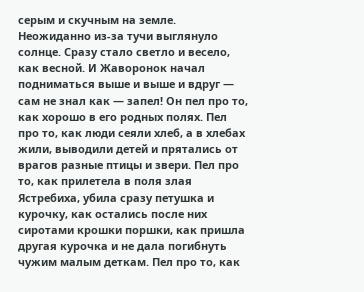серым и скучным на земле. Неожиданно из-за тучи выглянуло солнце. Сразу стало светло и весело, как весной. И Жаворонок начал подниматься выше и выше и вдруг — сам не знал как — запел! Он пел про то, как хорошо в его родных полях. Пел про то, как люди сеяли хлеб, а в хлебах жили, выводили детей и прятались от врагов разные птицы и звери. Пел про то, как прилетела в поля злая Ястребиха, убила сразу петушка и курочку, как остались после них сиротами крошки поршки, как пришла другая курочка и не дала погибнуть чужим малым деткам. Пел про то, как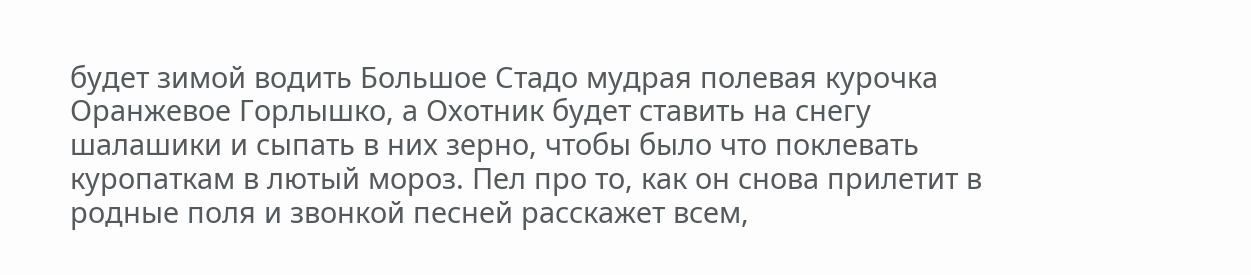будет зимой водить Большое Стадо мудрая полевая курочка Оранжевое Горлышко, а Охотник будет ставить на снегу шалашики и сыпать в них зерно, чтобы было что поклевать куропаткам в лютый мороз. Пел про то, как он снова прилетит в родные поля и звонкой песней расскажет всем,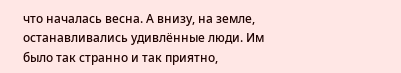что началась весна. А внизу, на земле, останавливались удивлённые люди. Им было так странно и так приятно,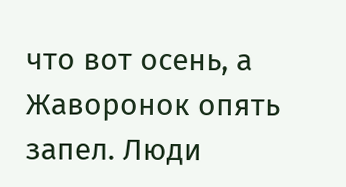что вот осень, а Жаворонок опять запел. Люди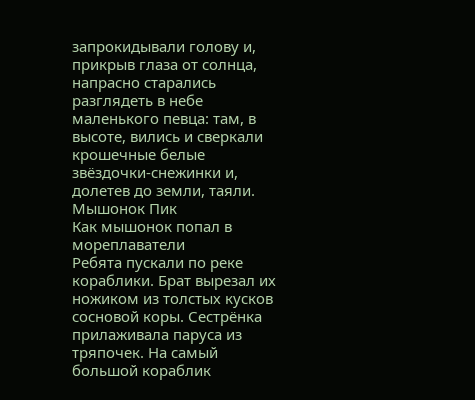запрокидывали голову и, прикрыв глаза от солнца, напрасно старались разглядеть в небе маленького певца: там, в высоте, вились и сверкали крошечные белые звёздочки-снежинки и, долетев до земли, таяли.
Мышонок Пик
Как мышонок попал в мореплаватели
Ребята пускали по реке кораблики. Брат вырезал их ножиком из толстых кусков сосновой коры. Сестрёнка прилаживала паруса из тряпочек. На самый большой кораблик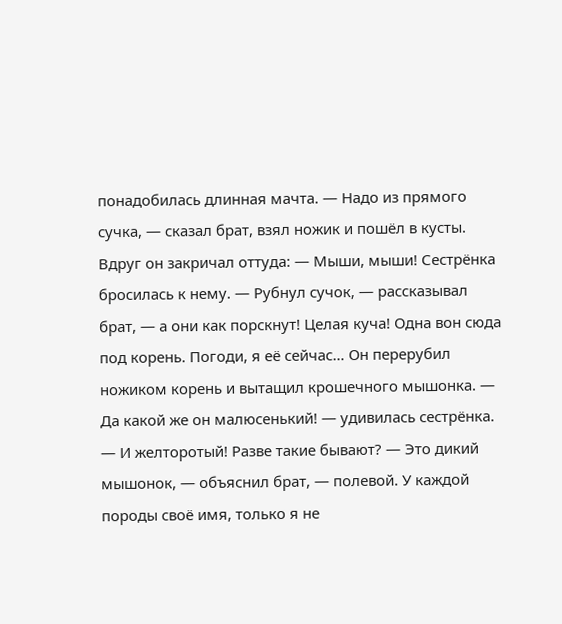понадобилась длинная мачта. — Надо из прямого сучка, — сказал брат, взял ножик и пошёл в кусты. Вдруг он закричал оттуда: — Мыши, мыши! Сестрёнка бросилась к нему. — Рубнул сучок, — рассказывал брат, — а они как порскнут! Целая куча! Одна вон сюда под корень. Погоди, я её сейчас… Он перерубил ножиком корень и вытащил крошечного мышонка. — Да какой же он малюсенький! — удивилась сестрёнка. — И желторотый! Разве такие бывают? — Это дикий мышонок, — объяснил брат, — полевой. У каждой породы своё имя, только я не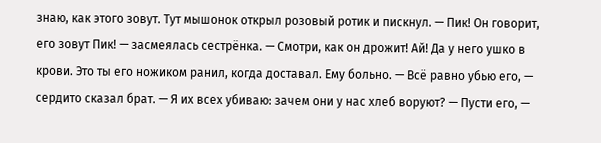знаю, как этого зовут. Тут мышонок открыл розовый ротик и пискнул. — Пик! Он говорит, его зовут Пик! — засмеялась сестрёнка. — Смотри, как он дрожит! Ай! Да у него ушко в крови. Это ты его ножиком ранил, когда доставал. Ему больно. — Всё равно убью его, — сердито сказал брат. — Я их всех убиваю: зачем они у нас хлеб воруют? — Пусти его, —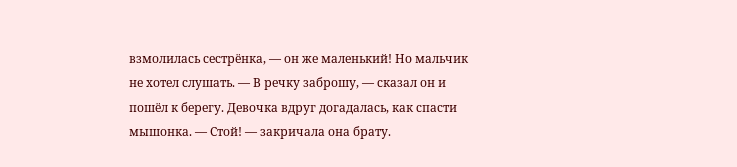взмолилась сестрёнка, — он же маленький! Но мальчик не хотел слушать. — В речку заброшу, — сказал он и пошёл к берегу. Девочка вдруг догадалась, как спасти мышонка. — Стой! — закричала она брату.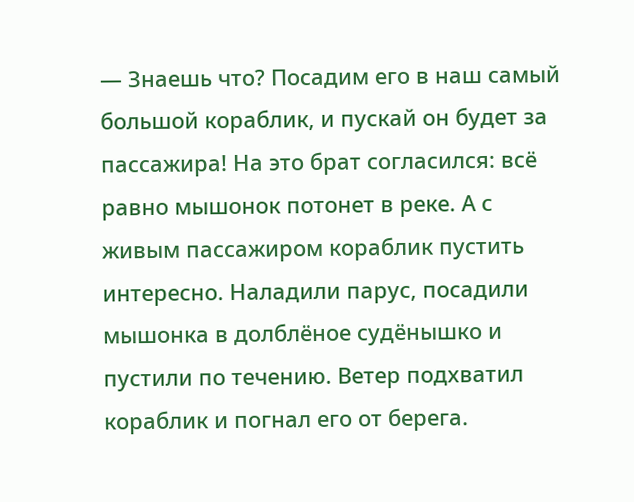— Знаешь что? Посадим его в наш самый большой кораблик, и пускай он будет за пассажира! На это брат согласился: всё равно мышонок потонет в реке. А с живым пассажиром кораблик пустить интересно. Наладили парус, посадили мышонка в долблёное судёнышко и пустили по течению. Ветер подхватил кораблик и погнал его от берега.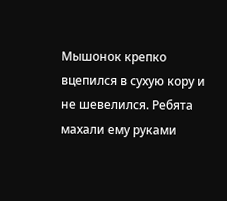Мышонок крепко вцепился в сухую кору и не шевелился. Ребята махали ему руками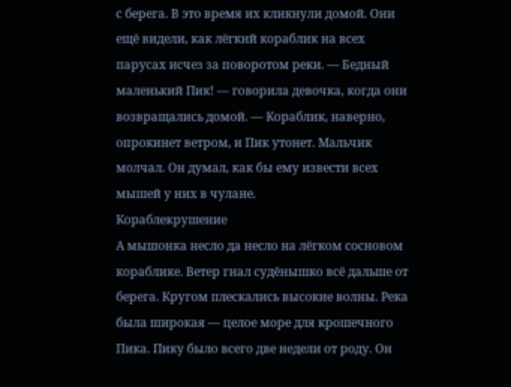с берега. В это время их кликнули домой. Они ещё видели, как лёгкий кораблик на всех парусах исчез за поворотом реки. — Бедный маленький Пик! — говорила девочка, когда они возвращались домой. — Кораблик, наверно, опрокинет ветром, и Пик утонет. Мальчик молчал. Он думал, как бы ему извести всех мышей у них в чулане.
Кораблекрушение
А мышонка несло да несло на лёгком сосновом кораблике. Ветер гнал судёнышко всё дальше от берега. Кругом плескались высокие волны. Река была широкая — целое море для крошечного Пика. Пику было всего две недели от роду. Он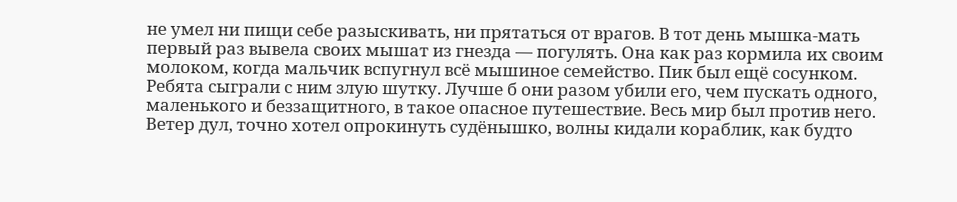не умел ни пищи себе разыскивать, ни прятаться от врагов. В тот день мышка-мать первый раз вывела своих мышат из гнезда — погулять. Она как раз кормила их своим молоком, когда мальчик вспугнул всё мышиное семейство. Пик был ещё сосунком. Ребята сыграли с ним злую шутку. Лучше б они разом убили его, чем пускать одного, маленького и беззащитного, в такое опасное путешествие. Весь мир был против него. Ветер дул, точно хотел опрокинуть судёнышко, волны кидали кораблик, как будто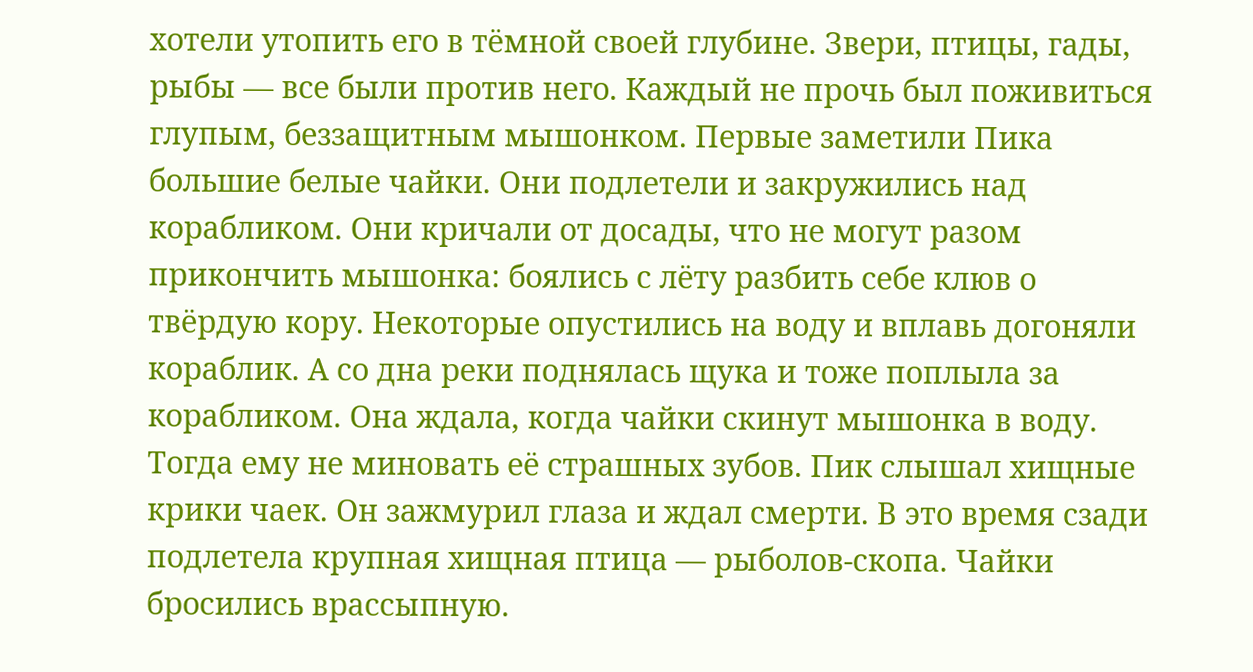хотели утопить его в тёмной своей глубине. Звери, птицы, гады, рыбы — все были против него. Каждый не прочь был поживиться глупым, беззащитным мышонком. Первые заметили Пика большие белые чайки. Они подлетели и закружились над корабликом. Они кричали от досады, что не могут разом прикончить мышонка: боялись с лёту разбить себе клюв о твёрдую кору. Некоторые опустились на воду и вплавь догоняли кораблик. А со дна реки поднялась щука и тоже поплыла за корабликом. Она ждала, когда чайки скинут мышонка в воду. Тогда ему не миновать её страшных зубов. Пик слышал хищные крики чаек. Он зажмурил глаза и ждал смерти. В это время сзади подлетела крупная хищная птица — рыболов-скопа. Чайки бросились врассыпную.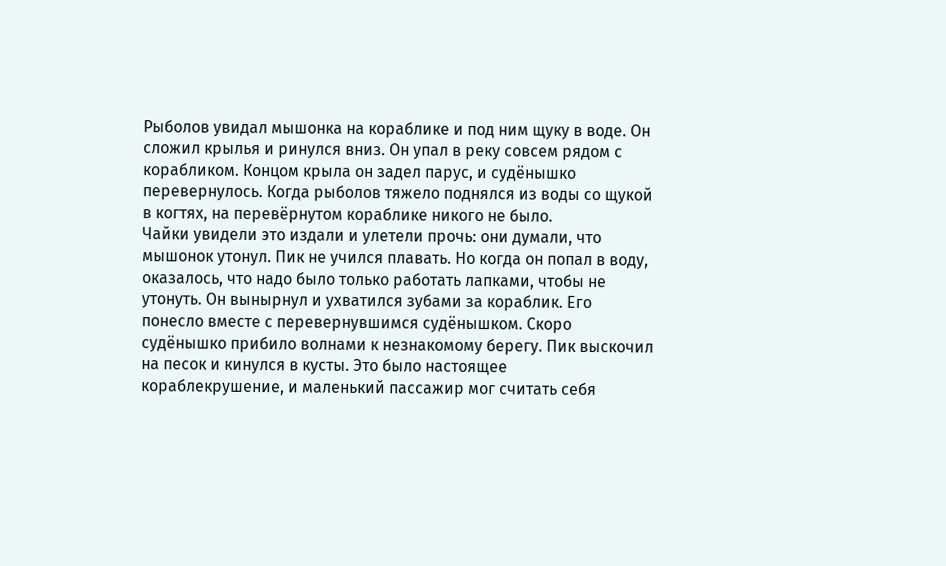Рыболов увидал мышонка на кораблике и под ним щуку в воде. Он сложил крылья и ринулся вниз. Он упал в реку совсем рядом с корабликом. Концом крыла он задел парус, и судёнышко перевернулось. Когда рыболов тяжело поднялся из воды со щукой в когтях, на перевёрнутом кораблике никого не было.
Чайки увидели это издали и улетели прочь: они думали, что мышонок утонул. Пик не учился плавать. Но когда он попал в воду, оказалось, что надо было только работать лапками, чтобы не утонуть. Он вынырнул и ухватился зубами за кораблик. Его понесло вместе с перевернувшимся судёнышком. Скоро судёнышко прибило волнами к незнакомому берегу. Пик выскочил на песок и кинулся в кусты. Это было настоящее кораблекрушение, и маленький пассажир мог считать себя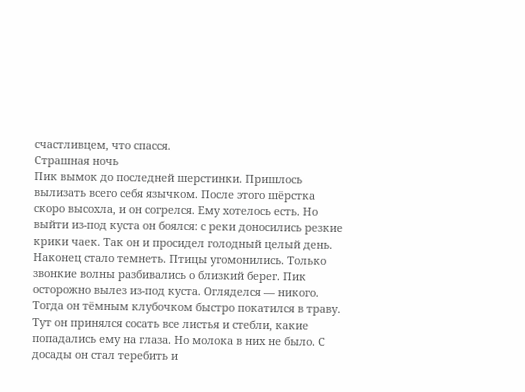счастливцем, что спасся.
Страшная ночь
Пик вымок до последней шерстинки. Пришлось вылизать всего себя язычком. После этого шёрстка скоро высохла, и он согрелся. Ему хотелось есть. Но выйти из-под куста он боялся: с реки доносились резкие крики чаек. Так он и просидел голодный целый день. Наконец стало темнеть. Птицы угомонились. Только звонкие волны разбивались о близкий берег. Пик осторожно вылез из-под куста. Огляделся — никого. Тогда он тёмным клубочком быстро покатился в траву. Тут он принялся сосать все листья и стебли, какие попадались ему на глаза. Но молока в них не было. С досады он стал теребить и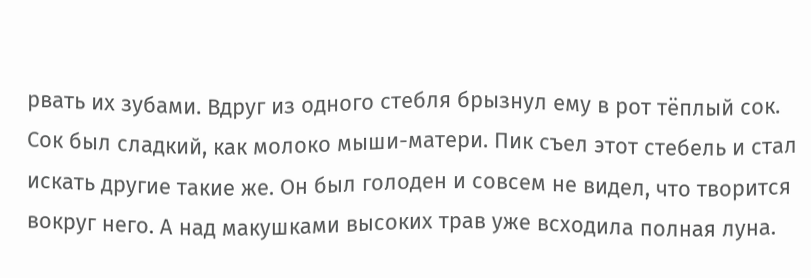рвать их зубами. Вдруг из одного стебля брызнул ему в рот тёплый сок. Сок был сладкий, как молоко мыши-матери. Пик съел этот стебель и стал искать другие такие же. Он был голоден и совсем не видел, что творится вокруг него. А над макушками высоких трав уже всходила полная луна.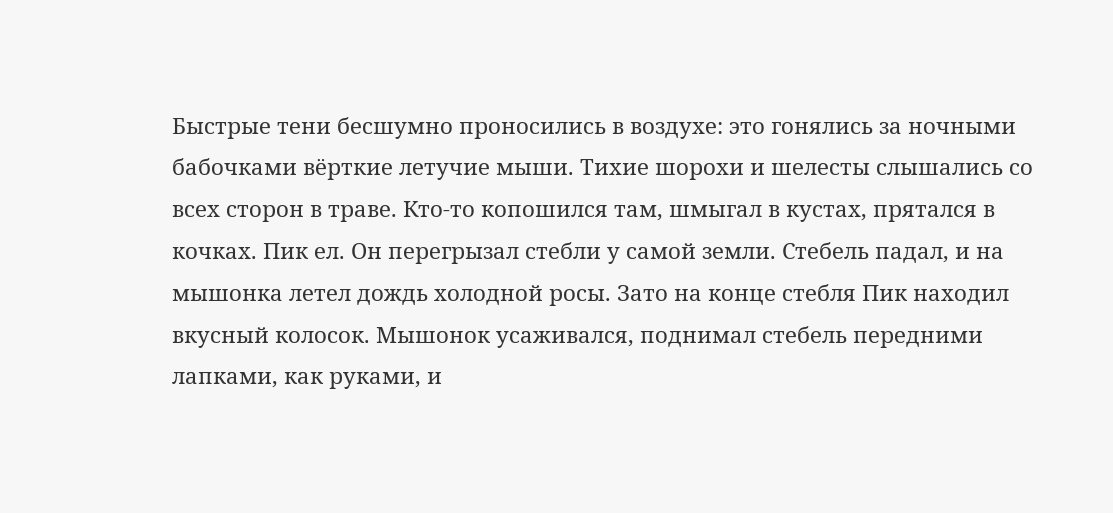Быстрые тени бесшумно проносились в воздухе: это гонялись за ночными бабочками вёрткие летучие мыши. Тихие шорохи и шелесты слышались со всех сторон в траве. Кто-то копошился там, шмыгал в кустах, прятался в кочках. Пик ел. Он перегрызал стебли у самой земли. Стебель падал, и на мышонка летел дождь холодной росы. Зато на конце стебля Пик находил вкусный колосок. Мышонок усаживался, поднимал стебель передними лапками, как руками, и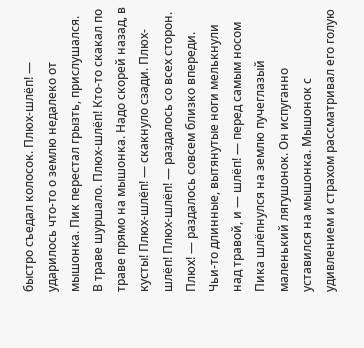быстро съедал колосок. Плюх-шлёп! — ударилось что-то о землю недалеко от мышонка. Пик перестал грызть, прислушался. В траве шуршало. Плюх-шлёп! Кто-то скакал по траве прямо на мышонка. Надо скорей назад, в кусты! Плюх-шлёп! — скакнуло сзади. Плюх-шлёп! Плюх-шлёп! — раздалось со всех сторон. Плюх! — раздалось совсем близко впереди. Чьи-то длинные, вытянутые ноги мелькнули над травой, и — шлёп! — перед самым носом Пика шлёпнулся на землю пучеглазый маленький лягушонок. Он испуганно уставился на мышонка. Мышонок с удивлением и страхом рассматривал его голую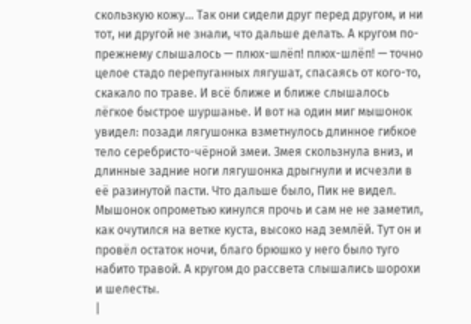скользкую кожу… Так они сидели друг перед другом, и ни тот, ни другой не знали, что дальше делать. А кругом по-прежнему слышалось — плюх-шлёп! плюх-шлёп! — точно целое стадо перепуганных лягушат, спасаясь от кого-то, скакало по траве. И всё ближе и ближе слышалось лёгкое быстрое шуршанье. И вот на один миг мышонок увидел: позади лягушонка взметнулось длинное гибкое тело серебристо-чёрной змеи. Змея скользнула вниз, и длинные задние ноги лягушонка дрыгнули и исчезли в её разинутой пасти. Что дальше было, Пик не видел. Мышонок опрометью кинулся прочь и сам не не заметил, как очутился на ветке куста, высоко над землёй. Тут он и провёл остаток ночи, благо брюшко у него было туго набито травой. А кругом до рассвета слышались шорохи и шелесты.
|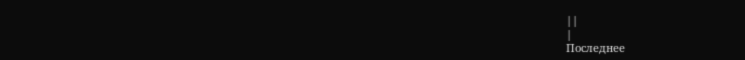||
|
Последнее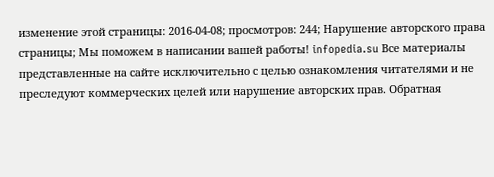изменение этой страницы: 2016-04-08; просмотров: 244; Нарушение авторского права страницы; Мы поможем в написании вашей работы! infopedia.su Все материалы представленные на сайте исключительно с целью ознакомления читателями и не преследуют коммерческих целей или нарушение авторских прав. Обратная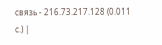связь - 216.73.217.128 (0.011 с.) |